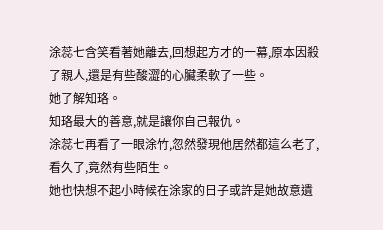涂蕊七含笑看著她離去,回想起方才的一幕,原本因殺了親人,還是有些酸澀的心臟柔軟了一些。
她了解知珞。
知珞最大的善意,就是讓你自己報仇。
涂蕊七再看了一眼涂竹,忽然發現他居然都這么老了,看久了,竟然有些陌生。
她也快想不起小時候在涂家的日子或許是她故意遺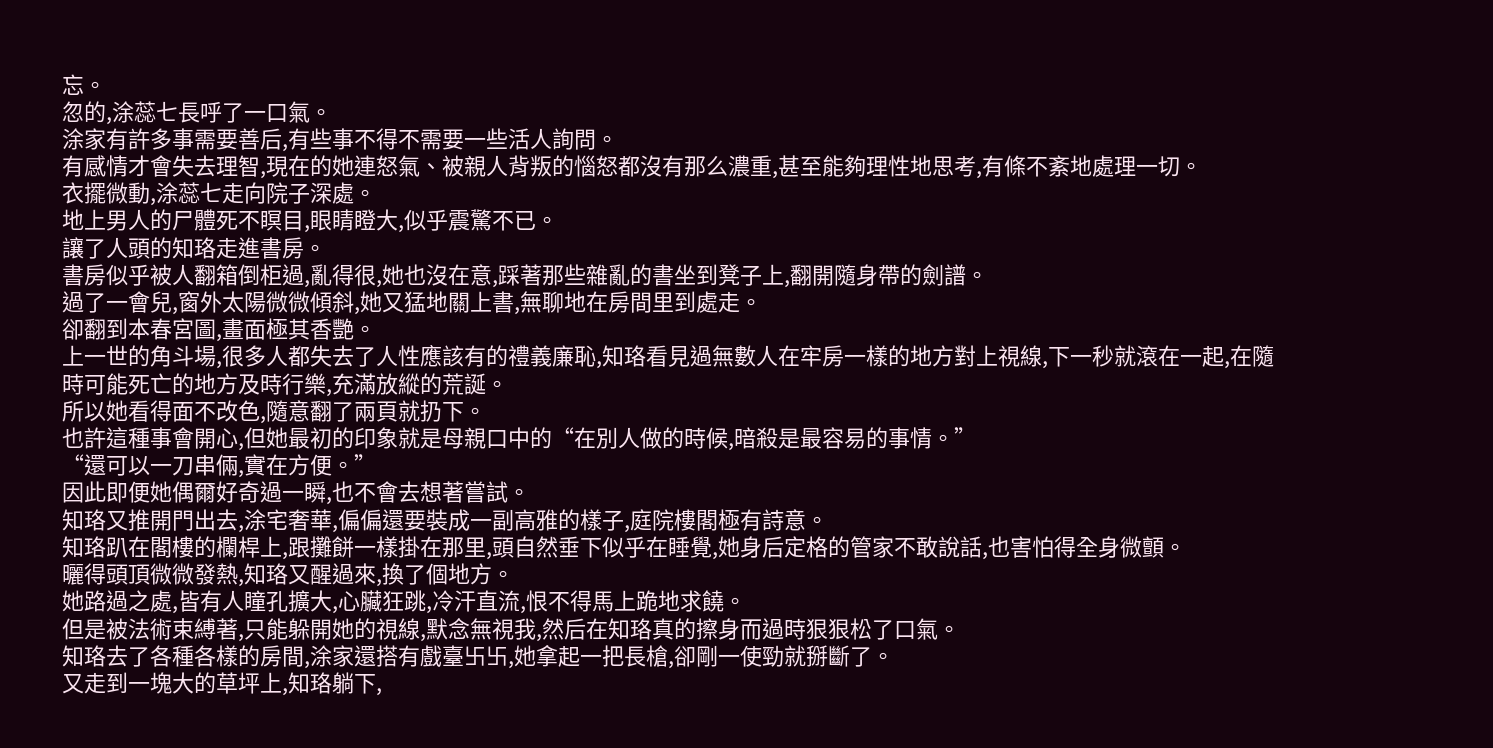忘。
忽的,涂蕊七長呼了一口氣。
涂家有許多事需要善后,有些事不得不需要一些活人詢問。
有感情才會失去理智,現在的她連怒氣、被親人背叛的惱怒都沒有那么濃重,甚至能夠理性地思考,有條不紊地處理一切。
衣擺微動,涂蕊七走向院子深處。
地上男人的尸體死不瞑目,眼睛瞪大,似乎震驚不已。
讓了人頭的知珞走進書房。
書房似乎被人翻箱倒柜過,亂得很,她也沒在意,踩著那些雜亂的書坐到凳子上,翻開隨身帶的劍譜。
過了一會兒,窗外太陽微微傾斜,她又猛地關上書,無聊地在房間里到處走。
卻翻到本春宮圖,畫面極其香艷。
上一世的角斗場,很多人都失去了人性應該有的禮義廉恥,知珞看見過無數人在牢房一樣的地方對上視線,下一秒就滾在一起,在隨時可能死亡的地方及時行樂,充滿放縱的荒誕。
所以她看得面不改色,隨意翻了兩頁就扔下。
也許這種事會開心,但她最初的印象就是母親口中的“在別人做的時候,暗殺是最容易的事情。”
“還可以一刀串倆,實在方便。”
因此即便她偶爾好奇過一瞬,也不會去想著嘗試。
知珞又推開門出去,涂宅奢華,偏偏還要裝成一副高雅的樣子,庭院樓閣極有詩意。
知珞趴在閣樓的欄桿上,跟攤餅一樣掛在那里,頭自然垂下似乎在睡覺,她身后定格的管家不敢說話,也害怕得全身微顫。
曬得頭頂微微發熱,知珞又醒過來,換了個地方。
她路過之處,皆有人瞳孔擴大,心臟狂跳,冷汗直流,恨不得馬上跪地求饒。
但是被法術束縛著,只能躲開她的視線,默念無視我,然后在知珞真的擦身而過時狠狠松了口氣。
知珞去了各種各樣的房間,涂家還搭有戲臺卐卐,她拿起一把長槍,卻剛一使勁就掰斷了。
又走到一塊大的草坪上,知珞躺下,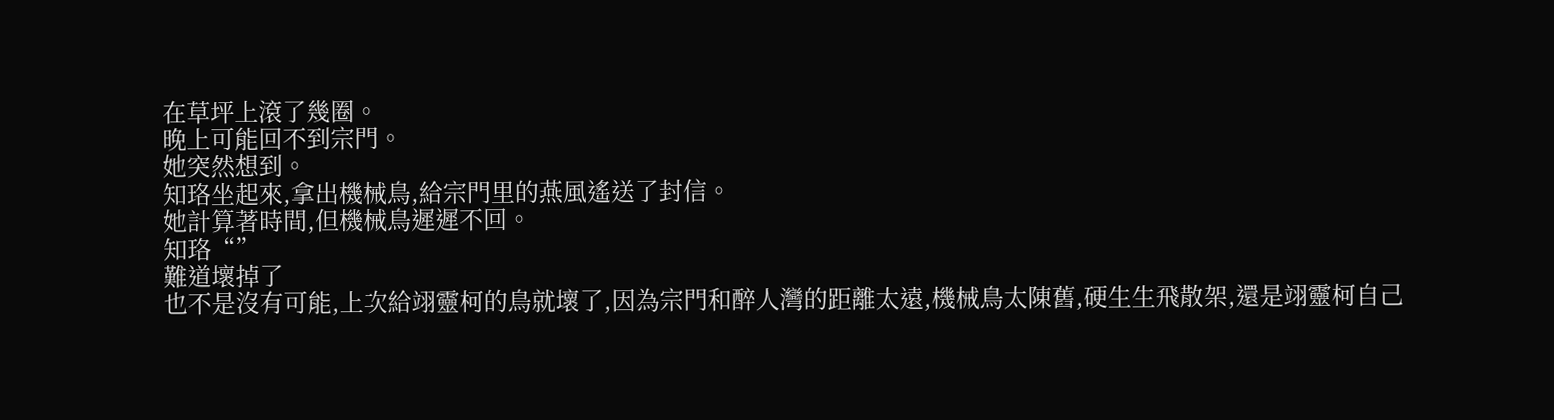在草坪上滾了幾圈。
晚上可能回不到宗門。
她突然想到。
知珞坐起來,拿出機械鳥,給宗門里的燕風遙送了封信。
她計算著時間,但機械鳥遲遲不回。
知珞“”
難道壞掉了
也不是沒有可能,上次給翊靈柯的鳥就壞了,因為宗門和醉人灣的距離太遠,機械鳥太陳舊,硬生生飛散架,還是翊靈柯自己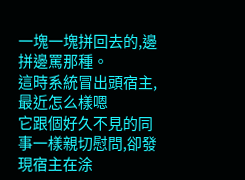一塊一塊拼回去的,邊拼邊罵那種。
這時系統冒出頭宿主,最近怎么樣嗯
它跟個好久不見的同事一樣親切慰問,卻發現宿主在涂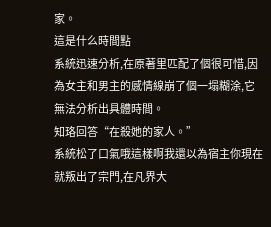家。
這是什么時間點
系統迅速分析,在原著里匹配了個很可惜,因為女主和男主的感情線崩了個一塌糊涂,它無法分析出具體時間。
知珞回答“在殺她的家人。”
系統松了口氣哦這樣啊我還以為宿主你現在就叛出了宗門,在凡界大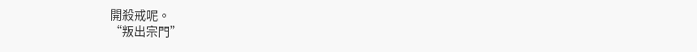開殺戒呢。
“叛出宗門”